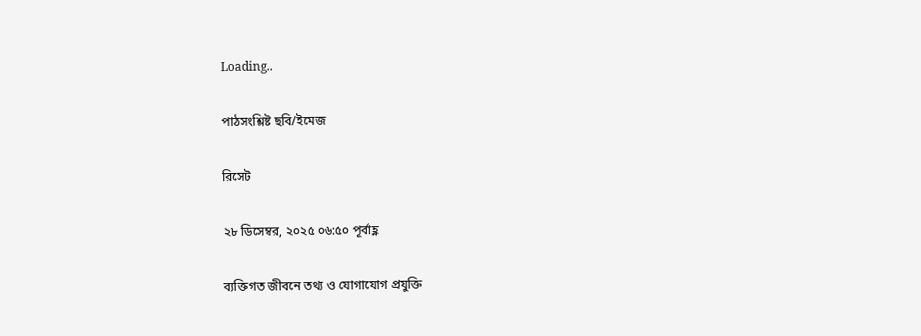Loading..

পাঠসংশ্লিষ্ট ছবি/ইমেজ

রিসেট

২৮ ডিসেম্বর, ২০২৫ ০৬:৫০ পূর্বাহ্ণ

ব্যক্তিগত জীবনে তথ্য ও যোগাযোগ প্রযুক্তি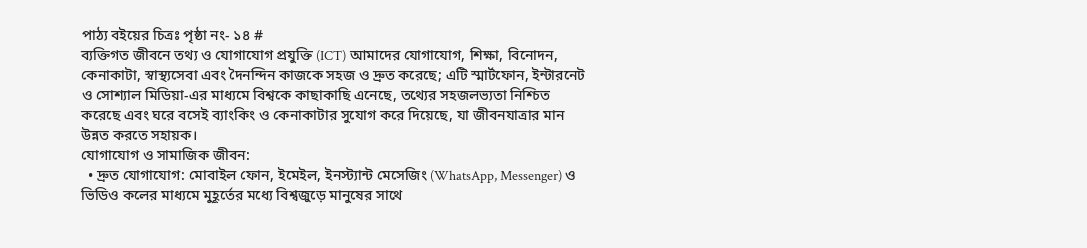পাঠ্য বইয়ের চিত্রঃ পৃষ্ঠা নং- ১৪ #
ব্যক্তিগত জীবনে তথ্য ও যোগাযোগ প্রযুক্তি (ICT) আমাদের যোগাযোগ, শিক্ষা, বিনোদন, কেনাকাটা, স্বাস্থ্যসেবা এবং দৈনন্দিন কাজকে সহজ ও দ্রুত করেছে; এটি স্মার্টফোন, ইন্টারনেট ও সোশ্যাল মিডিয়া-এর মাধ্যমে বিশ্বকে কাছাকাছি এনেছে, তথ্যের সহজলভ্যতা নিশ্চিত করেছে এবং ঘরে বসেই ব্যাংকিং ও কেনাকাটার সুযোগ করে দিয়েছে, যা জীবনযাত্রার মান উন্নত করতে সহায়ক।
যোগাযোগ ও সামাজিক জীবন:
  • দ্রুত যোগাযোগ: মোবাইল ফোন, ইমেইল, ইনস্ট্যান্ট মেসেজিং (WhatsApp, Messenger) ও ভিডিও কলের মাধ্যমে মুহূর্তের মধ্যে বিশ্বজুড়ে মানুষের সাথে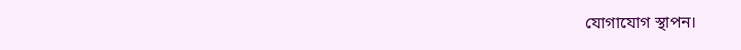যোগাযোগ স্থাপন।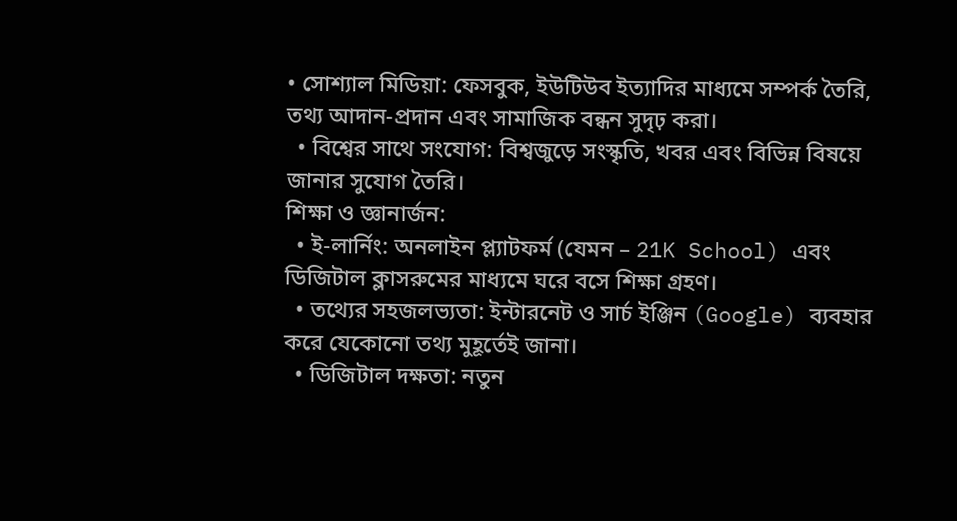• সোশ্যাল মিডিয়া: ফেসবুক, ইউটিউব ইত্যাদির মাধ্যমে সম্পর্ক তৈরি, তথ্য আদান-প্রদান এবং সামাজিক বন্ধন সুদৃঢ় করা।
  • বিশ্বের সাথে সংযোগ: বিশ্বজুড়ে সংস্কৃতি, খবর এবং বিভিন্ন বিষয়ে জানার সুযোগ তৈরি।
শিক্ষা ও জ্ঞানার্জন:
  • ই-লার্নিং: অনলাইন প্ল্যাটফর্ম (যেমন – 21K School) এবং ডিজিটাল ক্লাসরুমের মাধ্যমে ঘরে বসে শিক্ষা গ্রহণ।
  • তথ্যের সহজলভ্যতা: ইন্টারনেট ও সার্চ ইঞ্জিন (Google) ব্যবহার করে যেকোনো তথ্য মুহূর্তেই জানা।
  • ডিজিটাল দক্ষতা: নতুন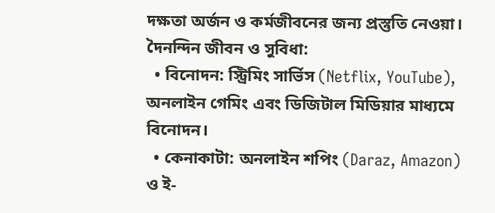দক্ষতা অর্জন ও কর্মজীবনের জন্য প্রস্তুতি নেওয়া।
দৈনন্দিন জীবন ও সুবিধা:
  • বিনোদন: স্ট্রিমিং সার্ভিস (Netflix, YouTube), অনলাইন গেমিং এবং ডিজিটাল মিডিয়ার মাধ্যমে বিনোদন।
  • কেনাকাটা: অনলাইন শপিং (Daraz, Amazon) ও ই-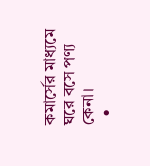কমার্সের মাধ্যমে ঘরে বসে পণ্য কেনা।
  •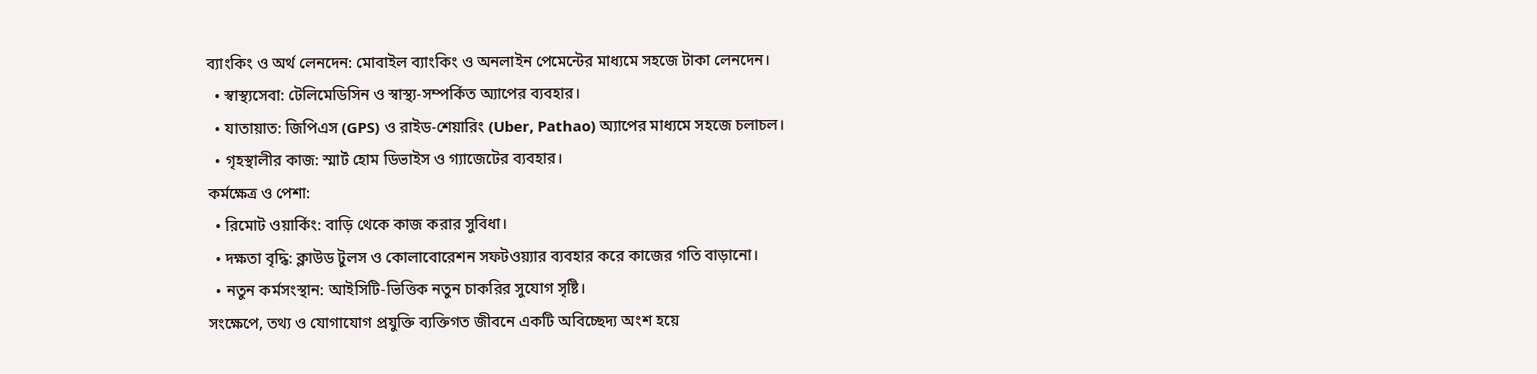ব্যাংকিং ও অর্থ লেনদেন: মোবাইল ব্যাংকিং ও অনলাইন পেমেন্টের মাধ্যমে সহজে টাকা লেনদেন।
  • স্বাস্থ্যসেবা: টেলিমেডিসিন ও স্বাস্থ্য-সম্পর্কিত অ্যাপের ব্যবহার।
  • যাতায়াত: জিপিএস (GPS) ও রাইড-শেয়ারিং (Uber, Pathao) অ্যাপের মাধ্যমে সহজে চলাচল।
  • গৃহস্থালীর কাজ: স্মার্ট হোম ডিভাইস ও গ্যাজেটের ব্যবহার।
কর্মক্ষেত্র ও পেশা:
  • রিমোট ওয়ার্কিং: বাড়ি থেকে কাজ করার সুবিধা।
  • দক্ষতা বৃদ্ধি: ক্লাউড টুলস ও কোলাবোরেশন সফটওয়্যার ব্যবহার করে কাজের গতি বাড়ানো।
  • নতুন কর্মসংস্থান: আইসিটি-ভিত্তিক নতুন চাকরির সুযোগ সৃষ্টি।
সংক্ষেপে, তথ্য ও যোগাযোগ প্রযুক্তি ব্যক্তিগত জীবনে একটি অবিচ্ছেদ্য অংশ হয়ে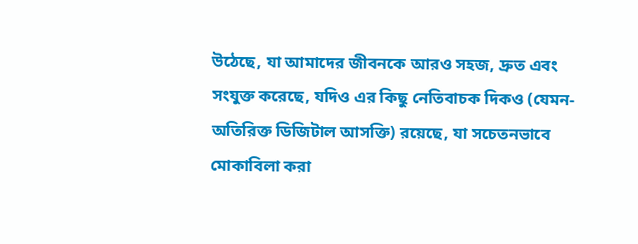উঠেছে, যা আমাদের জীবনকে আরও সহজ, দ্রুত এবং সংযুক্ত করেছে, যদিও এর কিছু নেতিবাচক দিকও (যেমন- অতিরিক্ত ডিজিটাল আসক্তি) রয়েছে, যা সচেতনভাবে মোকাবিলা করা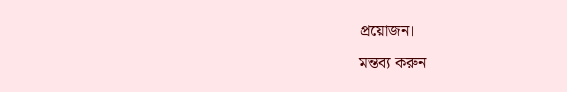প্রয়োজন।
মন্তব্য করুন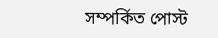সম্পর্কিত পোস্ট